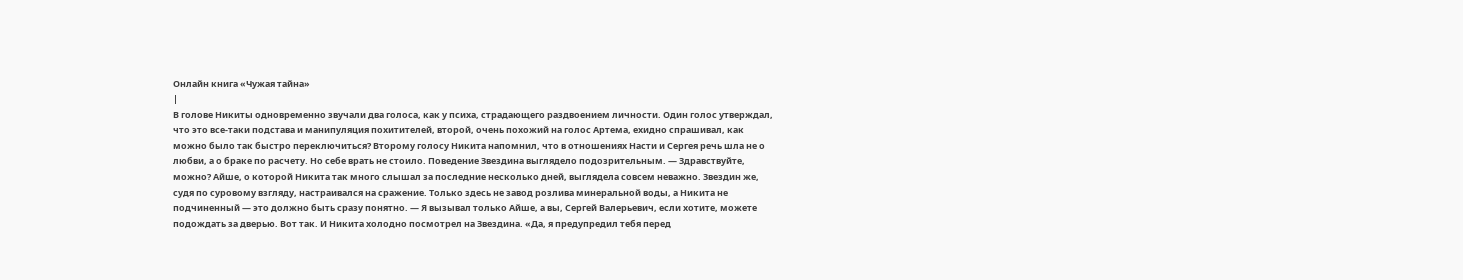Онлайн книга «Чужая тайна»
|
В голове Никиты одновременно звучали два голоса, как у психа, страдающего раздвоением личности. Один голос утверждал, что это все-таки подстава и манипуляция похитителей, второй, очень похожий на голос Артема, ехидно спрашивал, как можно было так быстро переключиться? Второму голосу Никита напомнил, что в отношениях Насти и Сергея речь шла не о любви, а о браке по расчету. Но себе врать не стоило. Поведение Звездина выглядело подозрительным. — Здравствуйте, можно? Айше, о которой Никита так много слышал за последние несколько дней, выглядела совсем неважно. Звездин же, судя по суровому взгляду, настраивался на сражение. Только здесь не завод розлива минеральной воды, а Никита не подчиненный — это должно быть сразу понятно. — Я вызывал только Айше, а вы, Сергей Валерьевич, если хотите, можете подождать за дверью. Вот так. И Никита холодно посмотрел на Звездина. «Да, я предупредил тебя перед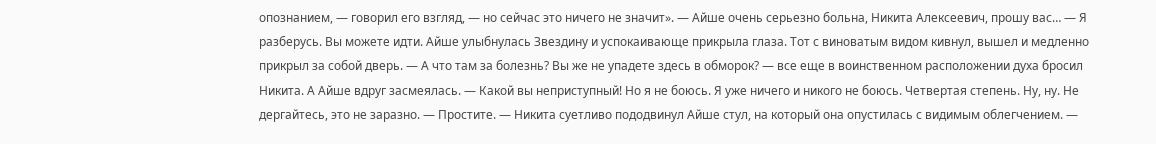опознанием, — говорил его взгляд, — но сейчас это ничего не значит». — Айше очень серьезно больна, Никита Алексеевич, прошу вас… — Я разберусь. Вы можете идти. Айше улыбнулась Звездину и успокаивающе прикрыла глаза. Тот с виноватым видом кивнул, вышел и медленно прикрыл за собой дверь. — А что там за болезнь? Вы же не упадете здесь в обморок? — все еще в воинственном расположении духа бросил Никита. А Айше вдруг засмеялась. — Какой вы неприступный! Но я не боюсь. Я уже ничего и никого не боюсь. Четвертая степень. Ну, ну. Не дергайтесь, это не заразно. — Простите. — Никита суетливо пододвинул Айше стул, на который она опустилась с видимым облегчением. —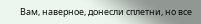Вам, наверное, донесли сплетни, но все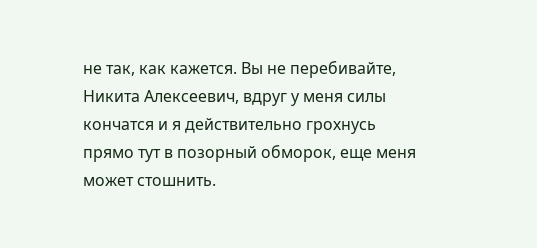не так, как кажется. Вы не перебивайте, Никита Алексеевич, вдруг у меня силы кончатся и я действительно грохнусь прямо тут в позорный обморок, еще меня может стошнить.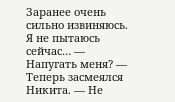Заранее очень сильно извиняюсь. Я не пытаюсь сейчас… — Напугать меня? — Теперь засмеялся Никита. — Не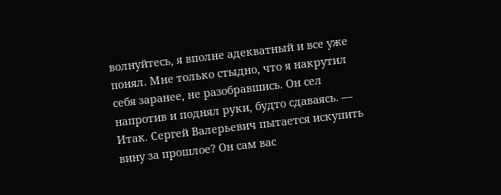волнуйтесь, я вполне адекватный и все уже понял. Мне только стыдно, что я накрутил себя заранее, не разобравшись. Он сел напротив и поднял руки, будто сдаваясь. — Итак. Сергей Валерьевич пытается искупить вину за прошлое? Он сам вас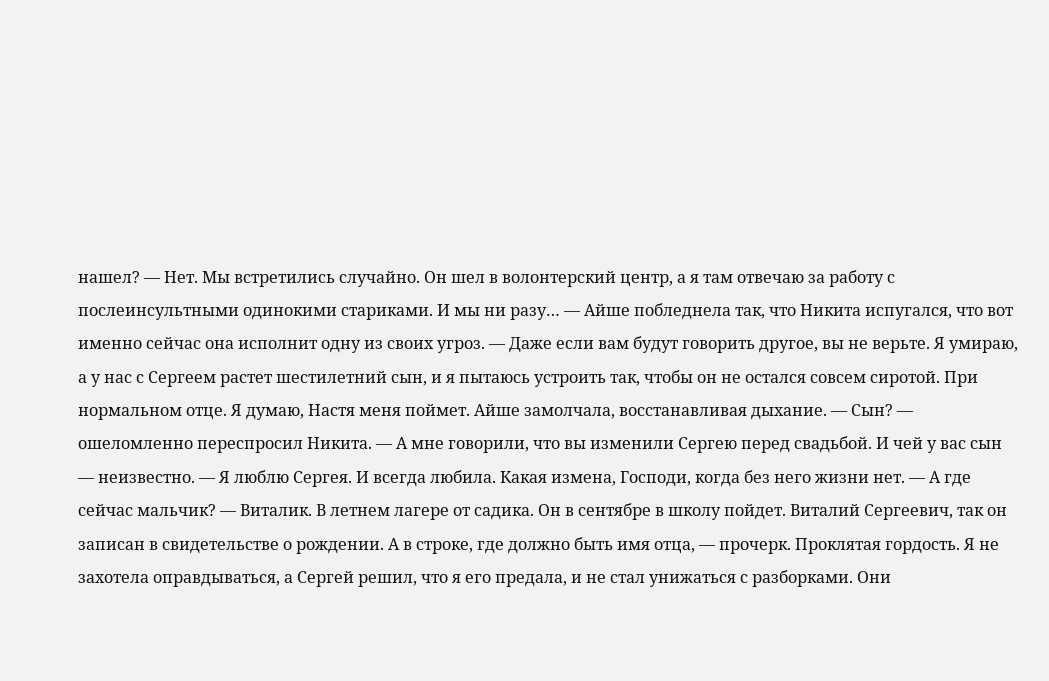нашел? — Нет. Мы встретились случайно. Он шел в волонтерский центр, а я там отвечаю за работу с послеинсультными одинокими стариками. И мы ни разу… — Айше побледнела так, что Никита испугался, что вот именно сейчас она исполнит одну из своих угроз. — Даже если вам будут говорить другое, вы не верьте. Я умираю, а у нас с Сергеем растет шестилетний сын, и я пытаюсь устроить так, чтобы он не остался совсем сиротой. При нормальном отце. Я думаю, Настя меня поймет. Айше замолчала, восстанавливая дыхание. — Сын? — ошеломленно переспросил Никита. — А мне говорили, что вы изменили Сергею перед свадьбой. И чей у вас сын — неизвестно. — Я люблю Сергея. И всегда любила. Какая измена, Господи, когда без него жизни нет. — А где сейчас мальчик? — Виталик. В летнем лагере от садика. Он в сентябре в школу пойдет. Виталий Сергеевич, так он записан в свидетельстве о рождении. А в строке, где должно быть имя отца, — прочерк. Проклятая гордость. Я не захотела оправдываться, а Сергей решил, что я его предала, и не стал унижаться с разборками. Они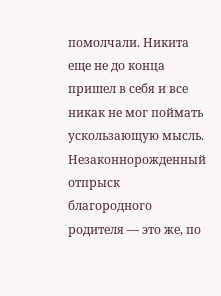помолчали. Никита еще не до конца пришел в себя и все никак не мог поймать ускользающую мысль. Незаконнорожденный отпрыск благородного родителя — это же, по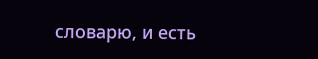словарю, и есть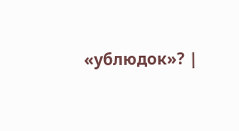«ублюдок»? |